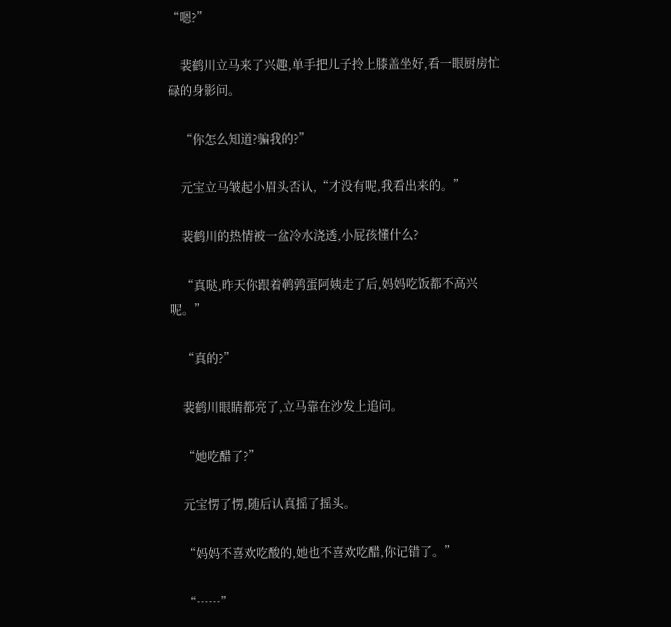“嗯?”

    裴鹤川立马来了兴趣,单手把儿子拎上膝盖坐好,看一眼厨房忙碌的身影问。

    “你怎么知道?骗我的?”

    元宝立马皱起小眉头否认,“才没有呢,我看出来的。”

    裴鹤川的热情被一盆冷水浇透,小屁孩懂什么?

    “真哒,昨天你跟着鹌鹑蛋阿姨走了后,妈妈吃饭都不高兴呢。”

    “真的?”

    裴鹤川眼睛都亮了,立马靠在沙发上追问。

    “她吃醋了?”

    元宝愣了愣,随后认真摇了摇头。

    “妈妈不喜欢吃酸的,她也不喜欢吃醋,你记错了。”

    “……”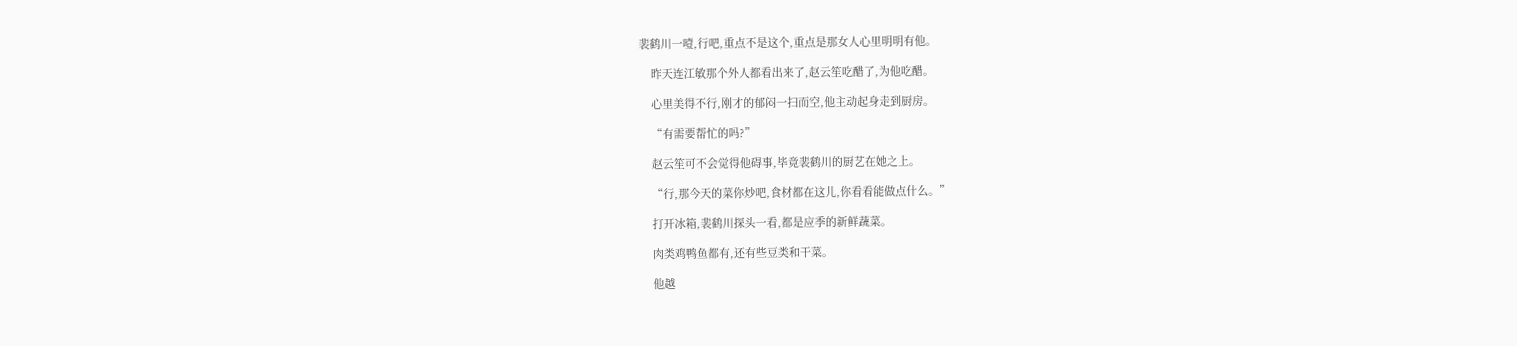裴鹤川一噎,行吧,重点不是这个,重点是那女人心里明明有他。

    昨天连江敏那个外人都看出来了,赵云笙吃醋了,为他吃醋。

    心里美得不行,刚才的郁闷一扫而空,他主动起身走到厨房。

    “有需要帮忙的吗?”

    赵云笙可不会觉得他碍事,毕竟裴鹤川的厨艺在她之上。

    “行,那今天的菜你炒吧,食材都在这儿,你看看能做点什么。”

    打开冰箱,裴鹤川探头一看,都是应季的新鲜蔬菜。

    肉类鸡鸭鱼都有,还有些豆类和干菜。

    他越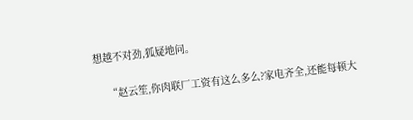想越不对劲,狐疑地问。

    “赵云笙,你肉联厂工资有这么多么?家电齐全,还能每顿大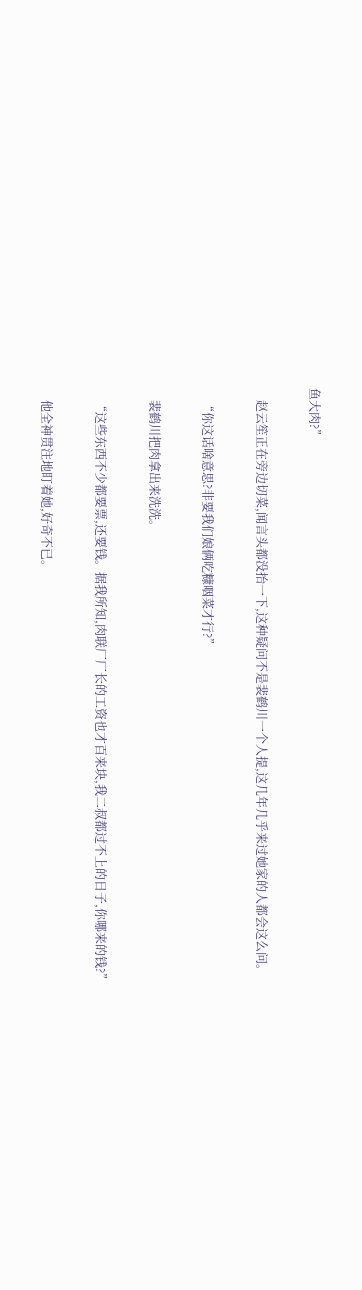鱼大肉?”

    赵云笙正在旁边切菜,闻言头都没抬一下,这种疑问不是裴鹤川一个人提,这几年几乎来过她家的人都会这么问。

    “你这话啥意思?非要我们娘俩吃糠咽菜才行?”

    裴鹤川把肉拿出来洗洗。

    “这些东西不少都要票,还要钱。据我所知,肉联厂厂长的工资也才百来块,我二叔都过不上的日子,你哪来的钱?”

    他全神贯注地盯着她,好奇不已。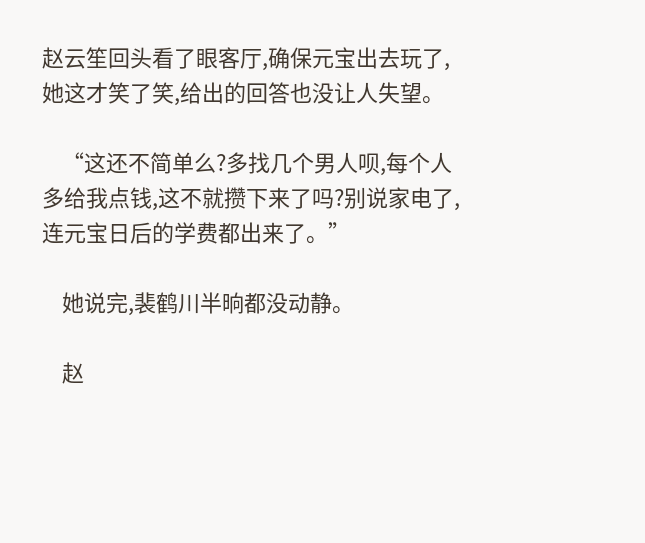赵云笙回头看了眼客厅,确保元宝出去玩了,她这才笑了笑,给出的回答也没让人失望。

    “这还不简单么?多找几个男人呗,每个人多给我点钱,这不就攒下来了吗?别说家电了,连元宝日后的学费都出来了。”

    她说完,裴鹤川半晌都没动静。

    赵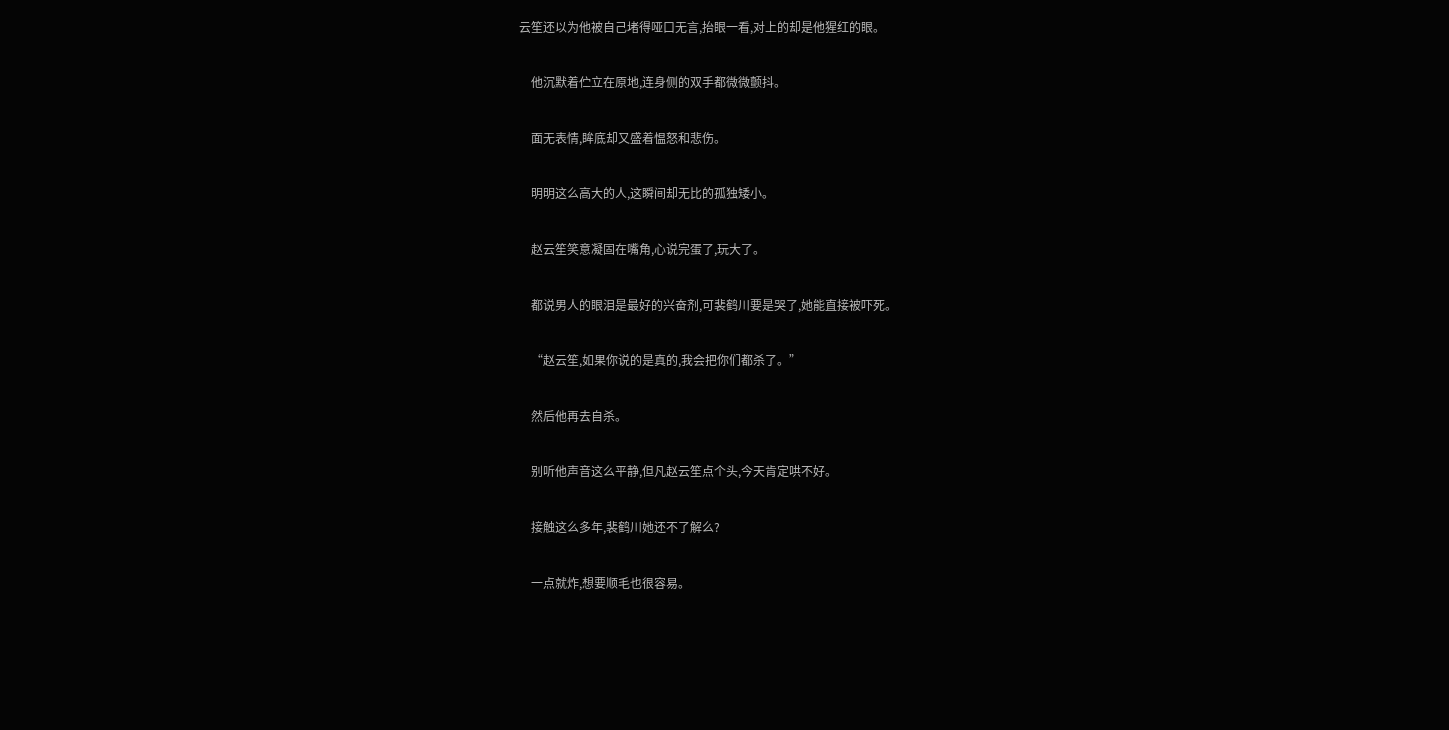云笙还以为他被自己堵得哑口无言,抬眼一看,对上的却是他猩红的眼。

    他沉默着伫立在原地,连身侧的双手都微微颤抖。

    面无表情,眸底却又盛着愠怒和悲伤。

    明明这么高大的人,这瞬间却无比的孤独矮小。

    赵云笙笑意凝固在嘴角,心说完蛋了,玩大了。

    都说男人的眼泪是最好的兴奋剂,可裴鹤川要是哭了,她能直接被吓死。

    “赵云笙,如果你说的是真的,我会把你们都杀了。”

    然后他再去自杀。

    别听他声音这么平静,但凡赵云笙点个头,今天肯定哄不好。

    接触这么多年,裴鹤川她还不了解么?

    一点就炸,想要顺毛也很容易。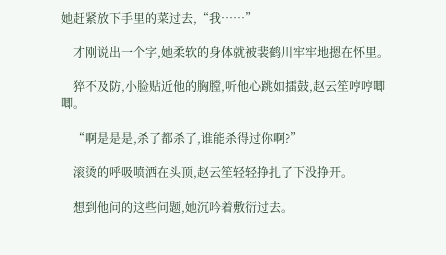她赶紧放下手里的菜过去,“我……”

    才刚说出一个字,她柔软的身体就被裴鹤川牢牢地摁在怀里。

    猝不及防,小脸贴近他的胸膛,听他心跳如擂鼓,赵云笙哼哼唧唧。

    “啊是是是,杀了都杀了,谁能杀得过你啊?”

    滚烫的呼吸喷洒在头顶,赵云笙轻轻挣扎了下没挣开。

    想到他问的这些问题,她沉吟着敷衍过去。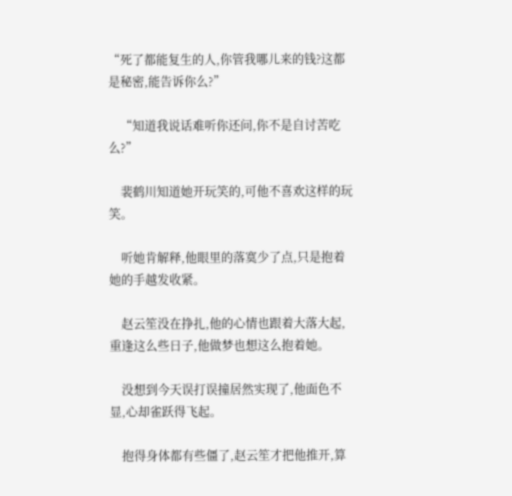“死了都能复生的人,你管我哪儿来的钱?这都是秘密,能告诉你么?”

    “知道我说话难听你还问,你不是自讨苦吃么?”

    裴鹤川知道她开玩笑的,可他不喜欢这样的玩笑。

    听她肯解释,他眼里的落寞少了点,只是抱着她的手越发收紧。

    赵云笙没在挣扎,他的心情也跟着大落大起,重逢这么些日子,他做梦也想这么抱着她。

    没想到今天误打误撞居然实现了,他面色不显,心却雀跃得飞起。

    抱得身体都有些僵了,赵云笙才把他推开,算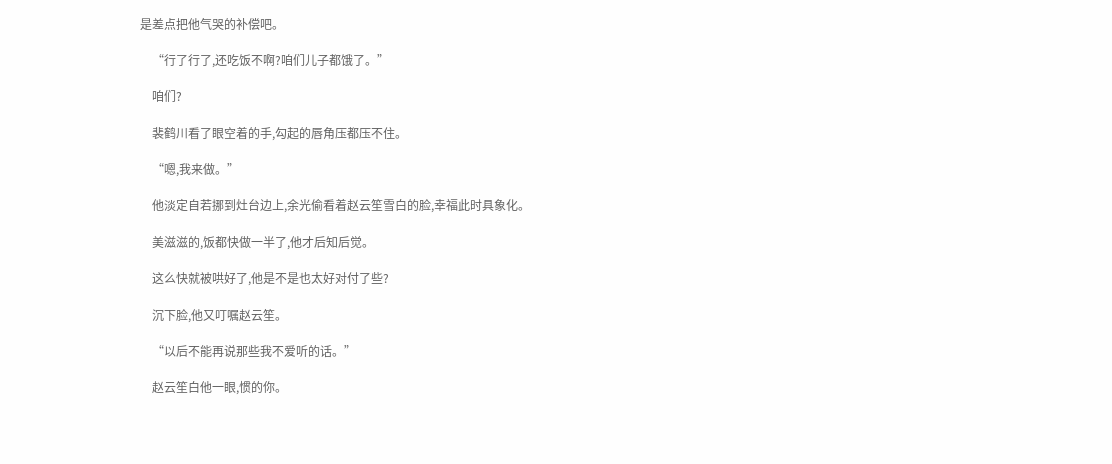是差点把他气哭的补偿吧。

    “行了行了,还吃饭不啊?咱们儿子都饿了。”

    咱们?

    裴鹤川看了眼空着的手,勾起的唇角压都压不住。

    “嗯,我来做。”

    他淡定自若挪到灶台边上,余光偷看着赵云笙雪白的脸,幸福此时具象化。

    美滋滋的,饭都快做一半了,他才后知后觉。

    这么快就被哄好了,他是不是也太好对付了些?

    沉下脸,他又叮嘱赵云笙。

    “以后不能再说那些我不爱听的话。”

    赵云笙白他一眼,惯的你。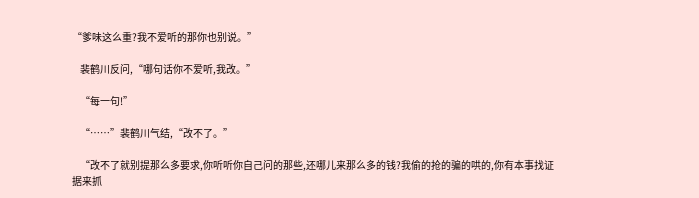“爹味这么重?我不爱听的那你也别说。”

    裴鹤川反问,“哪句话你不爱听,我改。”

    “每一句!”

    “……”裴鹤川气结,“改不了。”

    “改不了就别提那么多要求,你听听你自己问的那些,还哪儿来那么多的钱?我偷的抢的骗的哄的,你有本事找证据来抓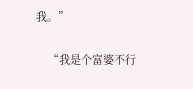我。”

    “我是个富婆不行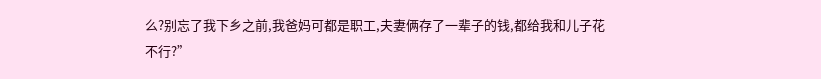么?别忘了我下乡之前,我爸妈可都是职工,夫妻俩存了一辈子的钱,都给我和儿子花不行?”